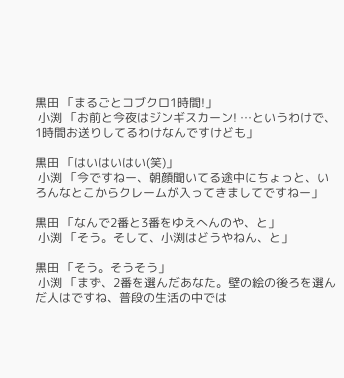黒田 「まるごとコブクロ1時間!」
 小渕 「お前と今夜はジンギスカーン! …というわけで、1時間お送りしてるわけなんですけども」

黒田 「はいはいはい(笑)」
 小渕 「今ですねー、朝顔聞いてる途中にちょっと、いろんなとこからクレームが入ってきましてですねー」

黒田 「なんで2番と3番をゆえへんのや、と」
 小渕 「そう。そして、小渕はどうやねん、と」

黒田 「そう。そうそう」
 小渕 「まず、2番を選んだあなた。壁の絵の後ろを選んだ人はですね、普段の生活の中では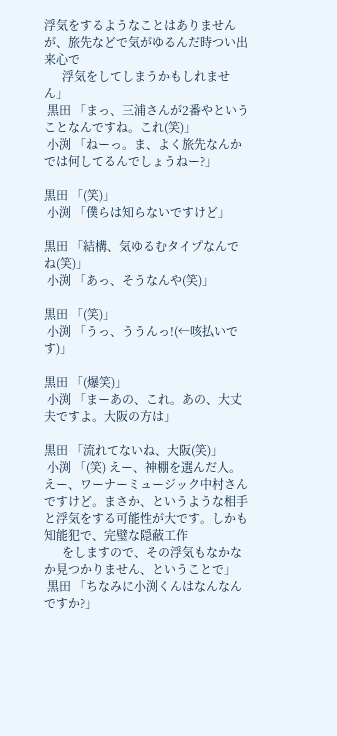浮気をするようなことはありませんが、旅先などで気がゆるんだ時つい出来心で
      浮気をしてしまうかもしれません」
 黒田 「まっ、三浦さんが2番やということなんですね。これ(笑)」
 小渕 「ねーっ。ま、よく旅先なんかでは何してるんでしょうねー?」

黒田 「(笑)」
 小渕 「僕らは知らないですけど」

黒田 「結構、気ゆるむタイプなんでね(笑)」
 小渕 「あっ、そうなんや(笑)」

黒田 「(笑)」
 小渕 「うっ、ううんっ!(←咳払いです)」

黒田 「(爆笑)」
 小渕 「まーあの、これ。あの、大丈夫ですよ。大阪の方は」

黒田 「流れてないね、大阪(笑)」
 小渕 「(笑) えー、神棚を選んだ人。えー、ワーナーミュージック中村さんですけど。まさか、というような相手と浮気をする可能性が大です。しかも知能犯で、完璧な隠蔽工作
      をしますので、その浮気もなかなか見つかりません、ということで」
 黒田 「ちなみに小渕くんはなんなんですか?」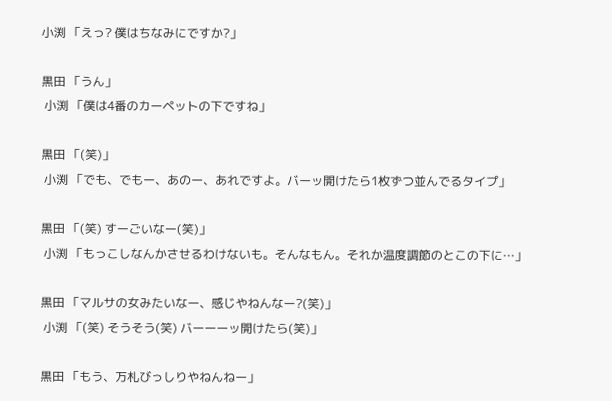小渕 「えっ? 僕はちなみにですか?」

黒田 「うん」
 小渕 「僕は4番のカーペットの下ですね」

黒田 「(笑)」
 小渕 「でも、でもー、あのー、あれですよ。バーッ開けたら1枚ずつ並んでるタイプ」

黒田 「(笑) すーごいなー(笑)」
 小渕 「もっこしなんかさせるわけないも。そんなもん。それか温度調節のとこの下に…」

黒田 「マルサの女みたいなー、感じやねんなー?(笑)」
 小渕 「(笑) そうそう(笑) バーーーッ開けたら(笑)」

黒田 「もう、万札びっしりやねんねー」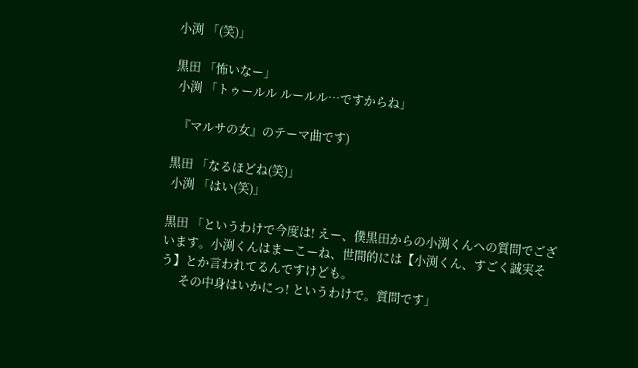小渕 「(笑)」

黒田 「怖いなー」
 小渕 「トゥールル ルールル…ですからね」

  『マルサの女』のテーマ曲です)

黒田 「なるほどね(笑)」
 小渕 「はい(笑)」

黒田 「というわけで今度は! えー、僕黒田からの小渕くんへの質問でございます。小渕くんはまーこーね、世間的には【小渕くん、すごく誠実そう】とか言われてるんですけども。
      その中身はいかにっ! というわけで。質問です」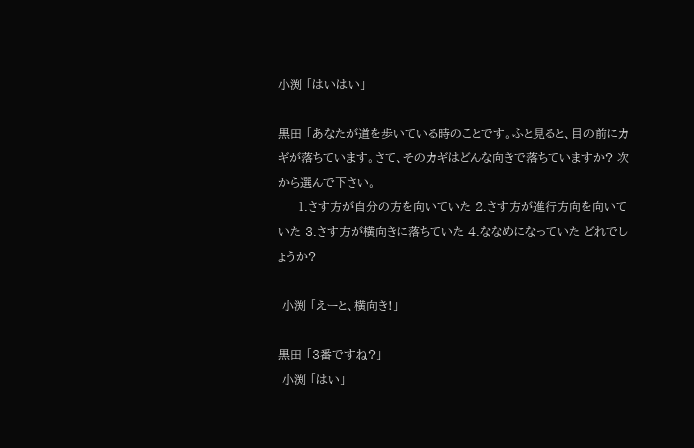小渕 「はいはい」

黒田 「あなたが道を歩いている時のことです。ふと見ると、目の前にカギが落ちています。さて、そのカギはどんな向きで落ちていますか? 次から選んで下さい。
     1.さす方が自分の方を向いていた 2.さす方が進行方向を向いていた 3.さす方が横向きに落ちていた 4.ななめになっていた どれでしょうか?

 小渕 「えーと、横向き!」

黒田 「3番ですね?」
 小渕 「はい」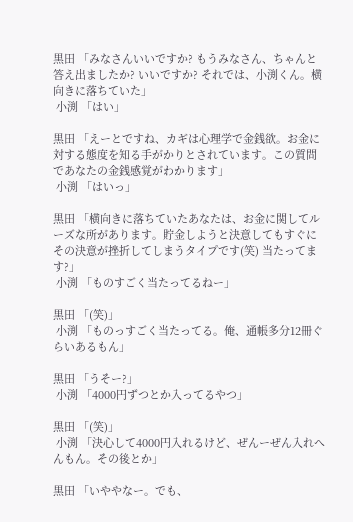黒田 「みなさんいいですか? もうみなさん、ちゃんと答え出ましたか? いいですか? それでは、小渕くん。横向きに落ちていた」
 小渕 「はい」

黒田 「えーとですね、カギは心理学で金銭欲。お金に対する態度を知る手がかりとされています。この質問であなたの金銭感覚がわかります」
 小渕 「はいっ」

黒田 「横向きに落ちていたあなたは、お金に関してルーズな所があります。貯金しようと決意してもすぐにその決意が挫折してしまうタイプです(笑) 当たってます?」
 小渕 「ものすごく当たってるねー」

黒田 「(笑)」
 小渕 「ものっすごく当たってる。俺、通帳多分12冊ぐらいあるもん」

黒田 「うそー?」
 小渕 「4000円ずつとか入ってるやつ」

黒田 「(笑)」
 小渕 「決心して4000円入れるけど、ぜんーぜん入れへんもん。その後とか」

黒田 「いややなー。でも、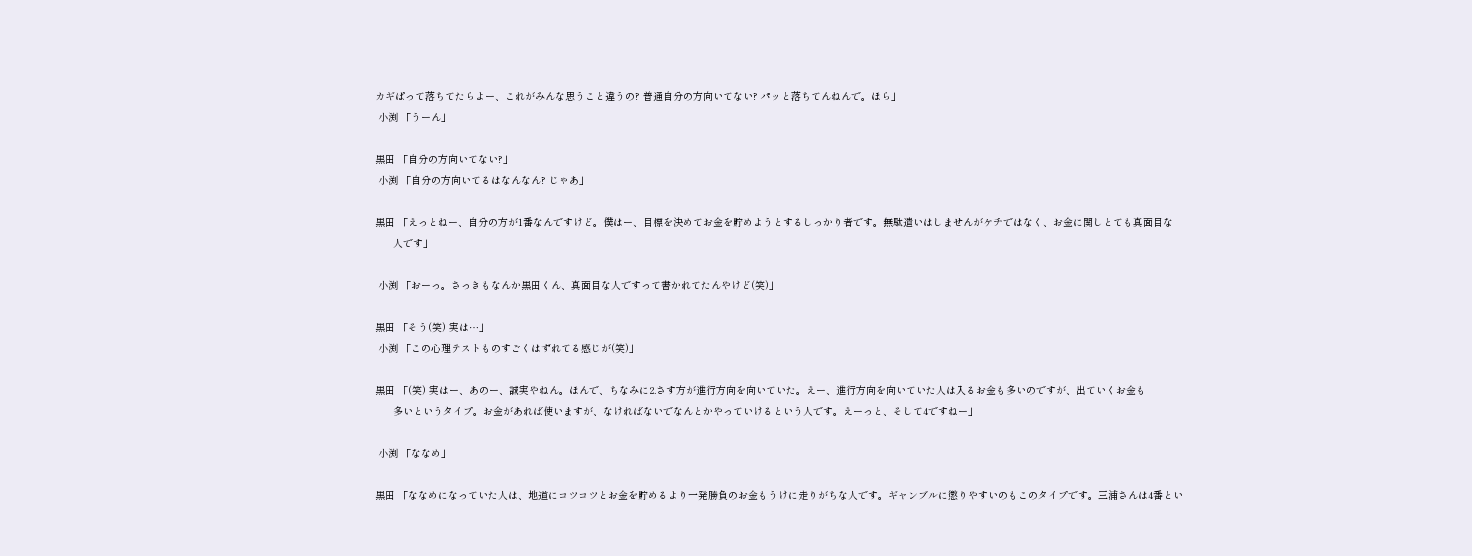カギぱって落ちてたらよー、これがみんな思うこと違うの? 普通自分の方向いてない? パッと落ちてんねんで。ほら」
 小渕 「うーん」

黒田 「自分の方向いてない?」
 小渕 「自分の方向いてるはなんなん? じゃあ」

黒田 「えっとねー、自分の方が1番なんですけど。僕はー、目標を決めてお金を貯めようとするしっかり者です。無駄遣いはしませんがケチではなく、お金に関しとても真面目な
      人です」

 小渕 「おーっ。さっきもなんか黒田くん、真面目な人ですって書かれてたんやけど(笑)」

黒田 「そう(笑) 実は…」
 小渕 「この心理テストものすごくはずれてる感じが(笑)」

黒田 「(笑) 実はー、あのー、誠実やねん。ほんで、ちなみに2.さす方が進行方向を向いていた。えー、進行方向を向いていた人は入るお金も多いのですが、出ていくお金も
      多いというタイプ。お金があれば使いますが、なければないでなんとかやっていけるという人です。えーっと、そして4ですねー」

 小渕 「ななめ」

黒田 「ななめになっていた人は、地道にコツコツとお金を貯めるより一発勝負のお金もうけに走りがちな人です。ギャンブルに懲りやすいのもこのタイプです。三浦さんは4番とい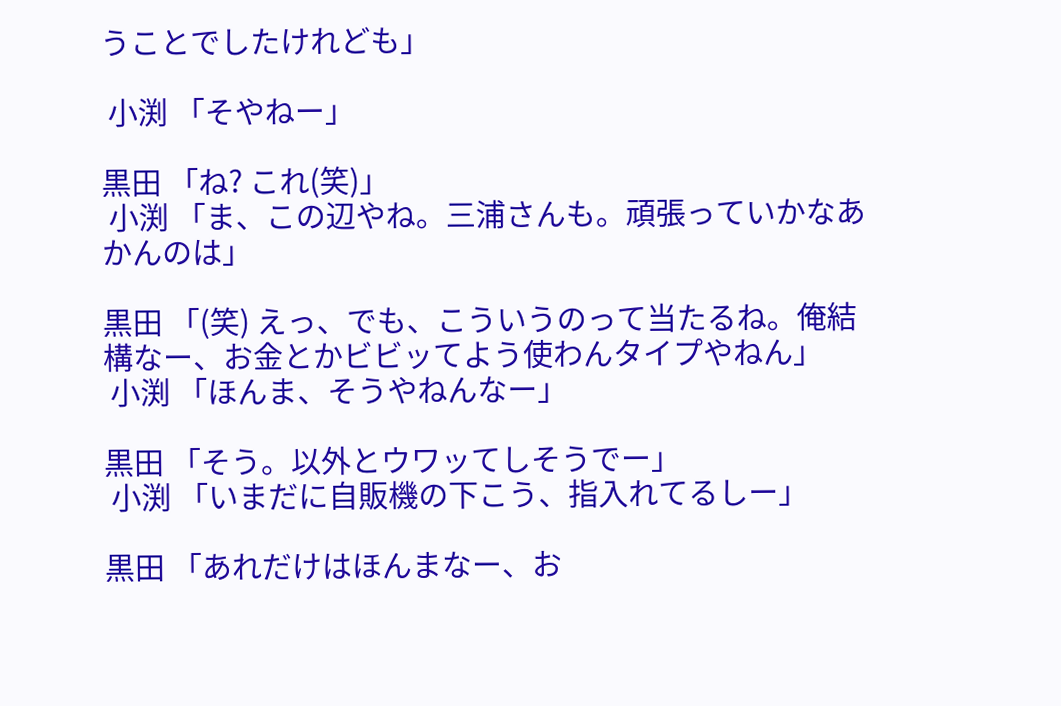うことでしたけれども」

 小渕 「そやねー」

黒田 「ね? これ(笑)」
 小渕 「ま、この辺やね。三浦さんも。頑張っていかなあかんのは」

黒田 「(笑) えっ、でも、こういうのって当たるね。俺結構なー、お金とかビビッてよう使わんタイプやねん」
 小渕 「ほんま、そうやねんなー」

黒田 「そう。以外とウワッてしそうでー」
 小渕 「いまだに自販機の下こう、指入れてるしー」

黒田 「あれだけはほんまなー、お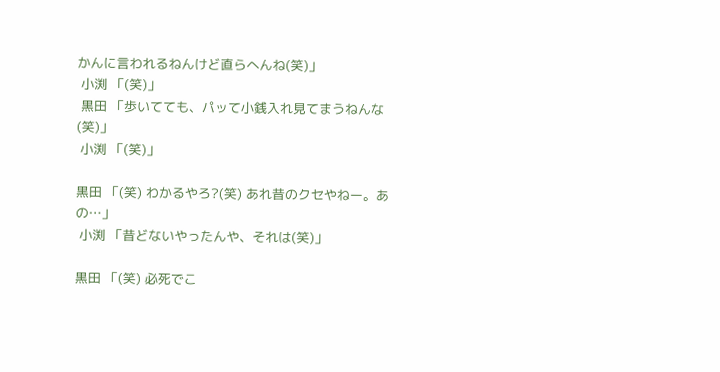かんに言われるねんけど直らへんね(笑)」
 小渕 「(笑)」
 黒田 「歩いてても、パッて小銭入れ見てまうねんな(笑)」
 小渕 「(笑)」

黒田 「(笑) わかるやろ?(笑) あれ昔のクセやねー。あの…」
 小渕 「昔どないやったんや、それは(笑)」

黒田 「(笑) 必死でこ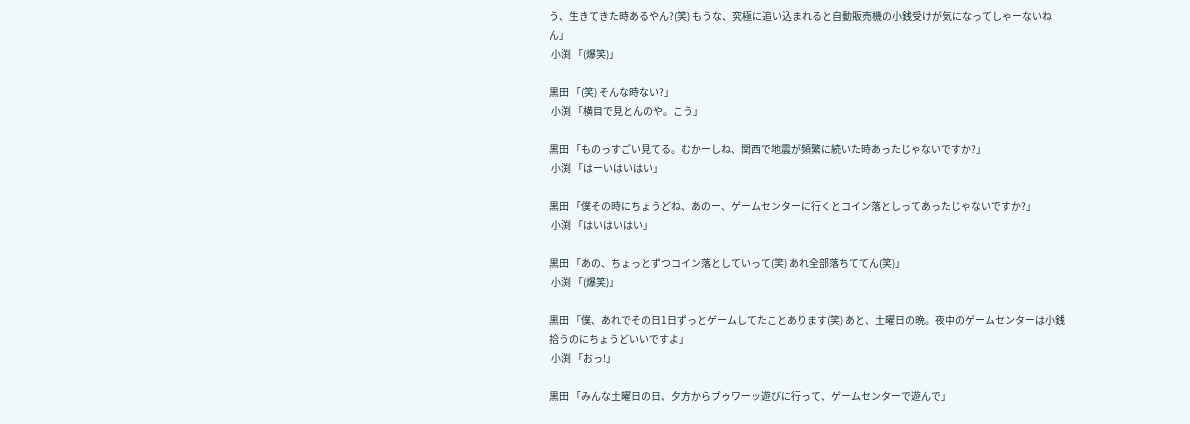う、生きてきた時あるやん?(笑) もうな、究極に追い込まれると自動販売機の小銭受けが気になってしゃーないねん」
 小渕 「(爆笑)」

黒田 「(笑) そんな時ない?」
 小渕 「横目で見とんのや。こう」

黒田 「ものっすごい見てる。むかーしね、関西で地震が頻繁に続いた時あったじゃないですか?」
 小渕 「はーいはいはい」

黒田 「僕その時にちょうどね、あのー、ゲームセンターに行くとコイン落としってあったじゃないですか?」
 小渕 「はいはいはい」

黒田 「あの、ちょっとずつコイン落としていって(笑) あれ全部落ちててん(笑)」
 小渕 「(爆笑)」

黒田 「僕、あれでその日1日ずっとゲームしてたことあります(笑) あと、土曜日の晩。夜中のゲームセンターは小銭拾うのにちょうどいいですよ」
 小渕 「おっ!」

黒田 「みんな土曜日の日、夕方からブゥワーッ遊びに行って、ゲームセンターで遊んで」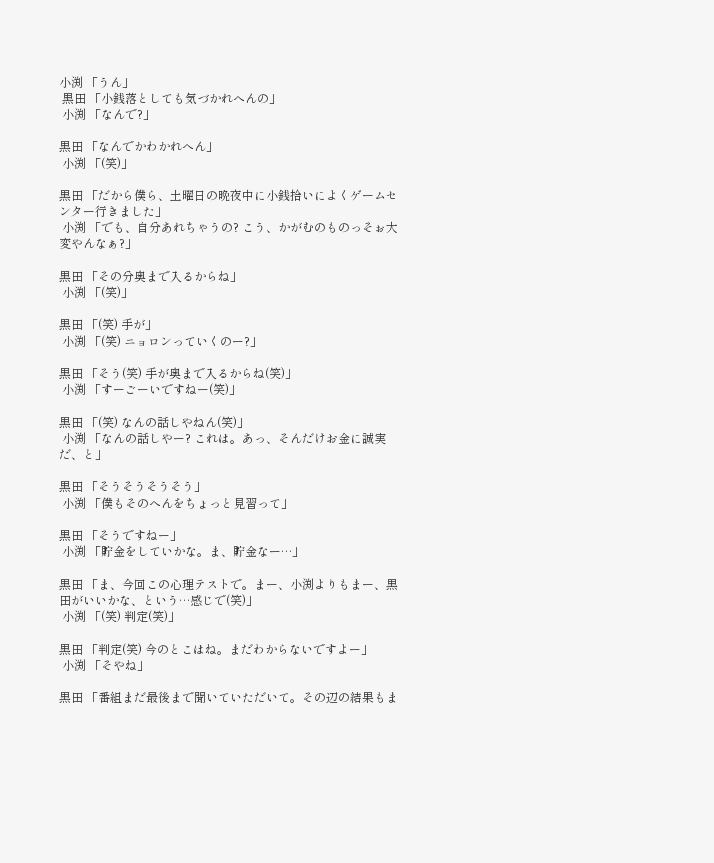小渕 「うん」
 黒田 「小銭落としても気づかれへんの」
 小渕 「なんで?」

黒田 「なんでかわかれへん」
 小渕 「(笑)」

黒田 「だから僕ら、土曜日の晩夜中に小銭拾いによくゲームセンター行きました」
 小渕 「でも、自分あれちゃうの? こう、かがむのものっそぉ大変やんなぁ?」

黒田 「その分奥まで入るからね」
 小渕 「(笑)」

黒田 「(笑) 手が」
 小渕 「(笑) ニョロンっていくのー?」

黒田 「そう(笑) 手が奥まで入るからね(笑)」
 小渕 「すーごーいですねー(笑)」

黒田 「(笑) なんの話しやねん(笑)」
 小渕 「なんの話しやー? これは。あっ、そんだけお金に誠実だ、と」

黒田 「そうそうそうそう」
 小渕 「僕もそのへんをちょっと見習って」

黒田 「そうですねー」
 小渕 「貯金をしていかな。ま、貯金なー…」

黒田 「ま、今回この心理テストで。まー、小渕よりもまー、黒田がいいかな、という…感じで(笑)」
 小渕 「(笑) 判定(笑)」

黒田 「判定(笑) 今のとこはね。まだわからないですよー」
 小渕 「そやね」

黒田 「番組まだ最後まで聞いていただいて。その辺の結果もま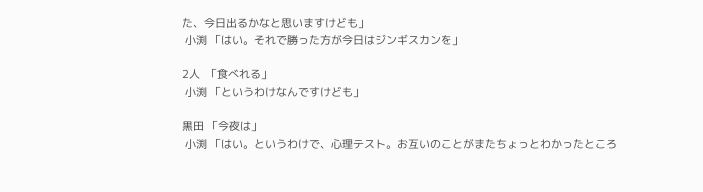た、今日出るかなと思いますけども」
 小渕 「はい。それで勝った方が今日はジンギスカンを」

2人  「食べれる」
 小渕 「というわけなんですけども」

黒田 「今夜は」
 小渕 「はい。というわけで、心理テスト。お互いのことがまたちょっとわかったところ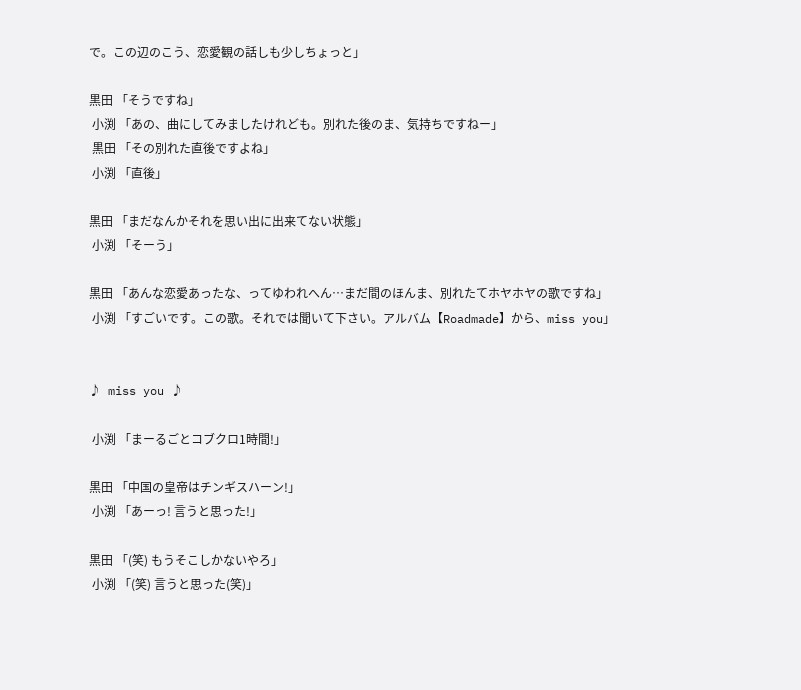で。この辺のこう、恋愛観の話しも少しちょっと」

黒田 「そうですね」
 小渕 「あの、曲にしてみましたけれども。別れた後のま、気持ちですねー」
 黒田 「その別れた直後ですよね」
 小渕 「直後」

黒田 「まだなんかそれを思い出に出来てない状態」
 小渕 「そーう」

黒田 「あんな恋愛あったな、ってゆわれへん…まだ間のほんま、別れたてホヤホヤの歌ですね」
 小渕 「すごいです。この歌。それでは聞いて下さい。アルバム【Roadmade】から、miss you」


♪ miss you ♪

 小渕 「まーるごとコブクロ1時間!」

黒田 「中国の皇帝はチンギスハーン!」
 小渕 「あーっ! 言うと思った!」

黒田 「(笑) もうそこしかないやろ」
 小渕 「(笑) 言うと思った(笑)」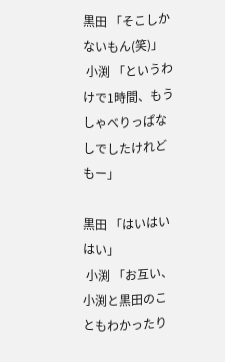黒田 「そこしかないもん(笑)」
 小渕 「というわけで1時間、もうしゃべりっぱなしでしたけれどもー」

黒田 「はいはいはい」
 小渕 「お互い、小渕と黒田のこともわかったり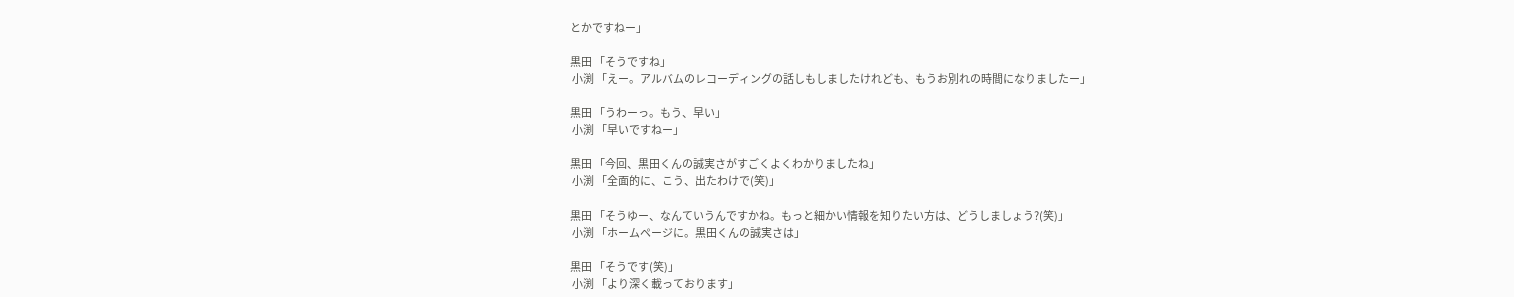とかですねー」

黒田 「そうですね」
 小渕 「えー。アルバムのレコーディングの話しもしましたけれども、もうお別れの時間になりましたー」

黒田 「うわーっ。もう、早い」
 小渕 「早いですねー」

黒田 「今回、黒田くんの誠実さがすごくよくわかりましたね」
 小渕 「全面的に、こう、出たわけで(笑)」

黒田 「そうゆー、なんていうんですかね。もっと細かい情報を知りたい方は、どうしましょう?(笑)」
 小渕 「ホームページに。黒田くんの誠実さは」

黒田 「そうです(笑)」
 小渕 「より深く載っております」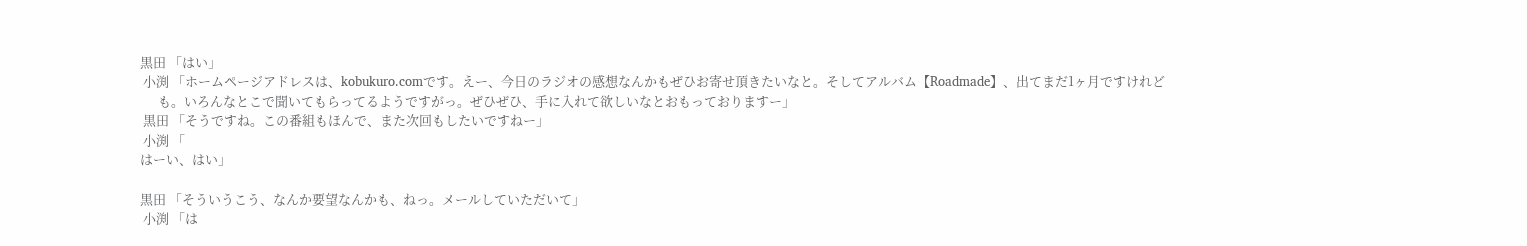黒田 「はい」
 小渕 「ホームページアドレスは、kobukuro.comです。えー、今日のラジオの感想なんかもぜひお寄せ頂きたいなと。そしてアルバム【Roadmade】、出てまだ1ヶ月ですけれど
      も。いろんなとこで聞いてもらってるようですがっ。ぜひぜひ、手に入れて欲しいなとおもっておりますー」
 黒田 「そうですね。この番組もほんで、また次回もしたいですねー」
 小渕 「
はーい、はい」

黒田 「そういうこう、なんか要望なんかも、ねっ。メールしていただいて」
 小渕 「は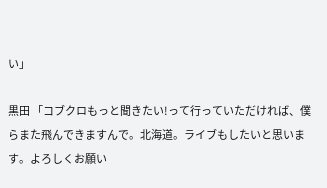い」

黒田 「コブクロもっと聞きたい!って行っていただければ、僕らまた飛んできますんで。北海道。ライブもしたいと思います。よろしくお願い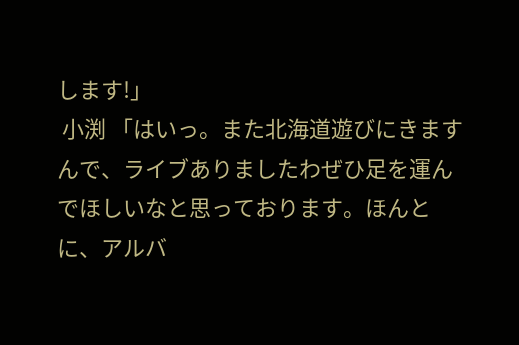します!」
 小渕 「はいっ。また北海道遊びにきますんで、ライブありましたわぜひ足を運んでほしいなと思っております。ほんとに、アルバ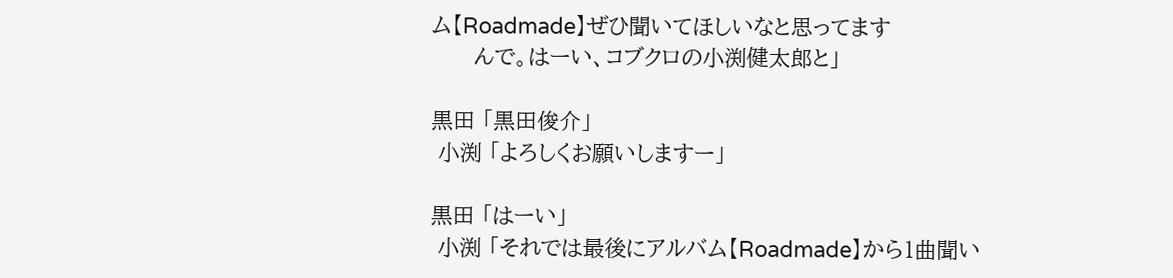ム【Roadmade】ぜひ聞いてほしいなと思ってます
      んで。はーい、コブクロの小渕健太郎と」

黒田 「黒田俊介」
 小渕 「よろしくお願いしますー」

黒田 「はーい」
 小渕 「それでは最後にアルバム【Roadmade】から1曲聞い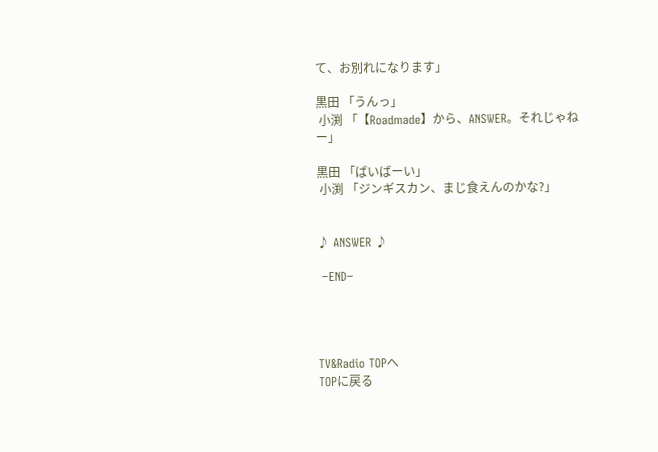て、お別れになります」

黒田 「うんっ」
 小渕 「【Roadmade】から、ANSWER。それじゃねー」

黒田 「ばいばーい」
 小渕 「ジンギスカン、まじ食えんのかな?」


♪ ANSWER ♪

 −END−




TV&Radio TOPへ
TOPに戻る